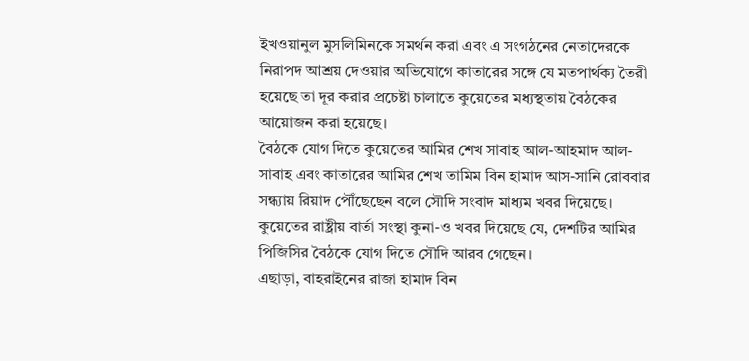ইখওয়ানুল মুসলিমিনকে সমর্থন করা এবং এ সংগঠনের নেতাদেরকে নিরাপদ আশ্রয় দেওয়ার অভিযোগে কাতারের সঙ্গে যে মতপার্থক্য তৈরী হয়েছে তা দূর করার প্রচেষ্টা চালাতে কুয়েতের মধ্যস্থতায় বৈঠকের আয়োজন করা হয়েছে।
বৈঠকে যোগ দিতে কুয়েতের আমির শেখ সাবাহ আল-আহমাদ আল-সাবাহ এবং কাতারের আমির শেখ তামিম বিন হামাদ আস-সানি রোববার সন্ধ্যায় রিয়াদ পৌঁছেছেন বলে সৌদি সংবাদ মাধ্যম খবর দিয়েছে।
কুয়েতের রাষ্ট্রীয় বার্তা সংস্থা কুনা-ও খবর দিয়েছে যে, দেশটির আমির পিজিসির বৈঠকে যোগ দিতে সৌদি আরব গেছেন।
এছাড়া, বাহরাইনের রাজা হামাদ বিন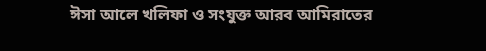ঈসা আলে খলিফা ও সংযুক্ত আরব আমিরাতের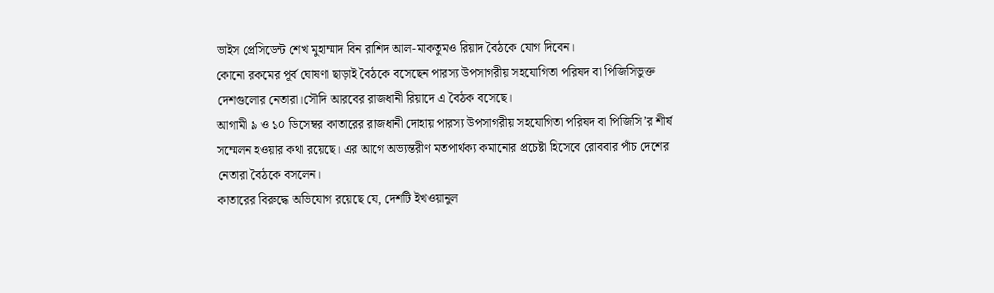ভাইস প্রেসিডেন্ট শেখ মুহাম্মাদ বিন রাশিদ আল-মাকতুমও রিয়াদ বৈঠকে যোগ দিবেন।
কোনো রকমের পূর্ব ঘোষণা ছাড়াই বৈঠকে বসেছেন পারস্য উপসাগরীয় সহযোগিতা পরিষদ বা পিজিসিভুক্ত দেশগুলোর নেতারা।সৌদি আরবের রাজধানী রিয়াদে এ বৈঠক বসেছে।
আগামী ৯ ও ১০ ডিসেম্বর কাতারের রাজধানী দোহায় পারস্য উপসাগরীয় সহযোগিতা পরিষদ বা পিজিসি’র শীর্ষ সম্মেলন হওয়ার কথা রয়েছে। এর আগে অভ্যন্তরীণ মতপার্থক্য কমানোর প্রচেষ্টা হিসেবে রোববার পাঁচ দেশের নেতারা বৈঠকে বসলেন।
কাতারের বিরুদ্ধে অভিযোগ রয়েছে যে, দেশটি ইখওয়ানুল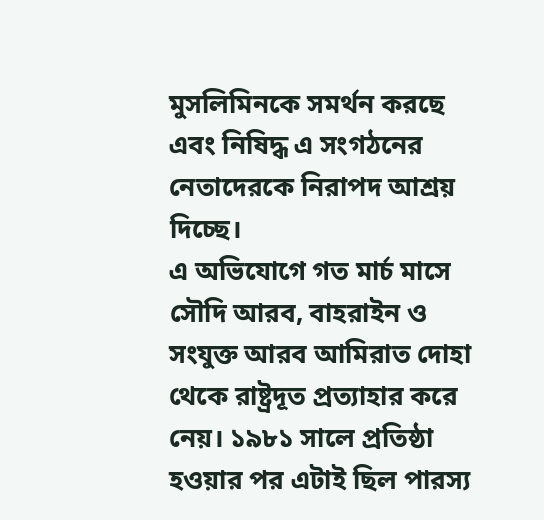মুসলিমিনকে সমর্থন করছে এবং নিষিদ্ধ এ সংগঠনের নেতাদেরকে নিরাপদ আশ্রয় দিচ্ছে।
এ অভিযোগে গত মার্চ মাসে সৌদি আরব, বাহরাইন ও সংযুক্ত আরব আমিরাত দোহা থেকে রাষ্ট্রদূত প্রত্যাহার করে নেয়। ১৯৮১ সালে প্রতিষ্ঠা হওয়ার পর এটাই ছিল পারস্য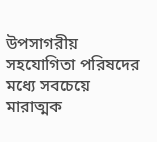উপসাগরীয় সহযোগিতা পরিষদের মধ্যে সবচেয়ে মারাত্মক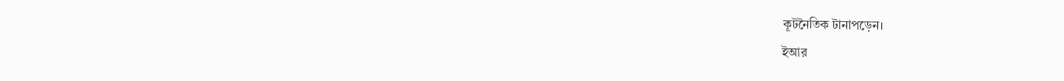কূটনৈতিক টানাপড়েন।
ইআর